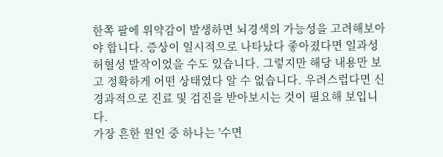한쪽 팔에 위약감이 발생하면 뇌경색의 가능성을 고려해보아야 합니다. 증상이 일시적으로 나타났다 좋아졌다면 일과성 허혈성 발작이었을 수도 있습니다. 그렇지만 해당 내용만 보고 정확하게 어떤 상태였다 알 수 없습니다. 우려스럽다면 신경과적으로 진료 및 검진을 받아보시는 것이 필요해 보입니다.
가장 흔한 원인 중 하나는 '수면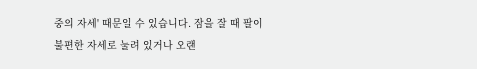중의 자세' 때문일 수 있습니다. 잠을 잘 때 팔이 불편한 자세로 눌려 있거나 오랜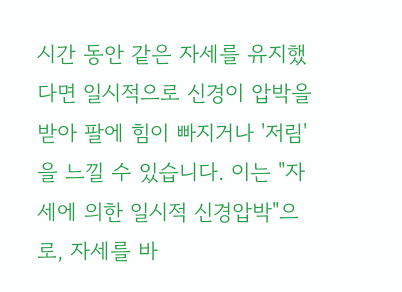시간 동안 같은 자세를 유지했다면 일시적으로 신경이 압박을 받아 팔에 힘이 빠지거나 '저림'을 느낄 수 있습니다. 이는 "자세에 의한 일시적 신경압박"으로, 자세를 바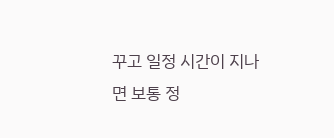꾸고 일정 시간이 지나면 보통 정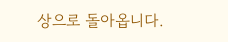상으로 돌아옵니다.